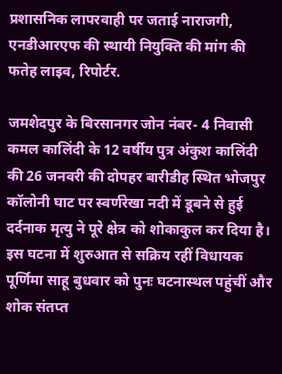प्रशासनिक लापरवाही पर जताई नाराजगी, एनडीआरएफ की स्थायी नियुक्ति की मांग की
फतेह लाइव, रिपोर्टर.

जमशेदपुर के बिरसानगर जोन नंबर- 4 निवासी कमल कालिंदी के 12 वर्षीय पुत्र अंकुश कालिंदी की 26 जनवरी की दोपहर बारीडीह स्थित भोजपुर कॉलोनी घाट पर स्वर्णरेखा नदी में डूबने से हुई दर्दनाक मृत्यु ने पूरे क्षेत्र को शोकाकुल कर दिया है। इस घटना में शुरुआत से सक्रिय रहीं विधायक पूर्णिमा साहू बुधवार को पुनः घटनास्थल पहुंचीं और शोक संतप्त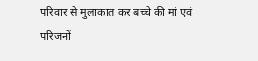परिवार से मुलाकात कर बच्चे की मां एवं परिजनों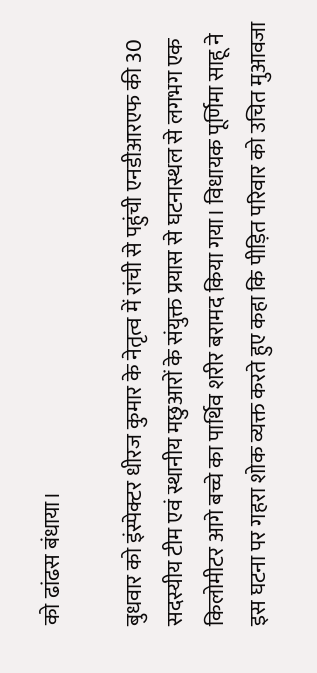को ढांढस बंधाया।

बुधवार को इंस्पेक्टर धीरज कुमार के नेतृत्व में रांची से पहुंची एनडीआरएफ की 30 सदस्यीय टीम एवं स्थानीय मछुआरों के संयुक्त प्रयास से घटनास्थल से लगभग एक किलोमीटर आगे बच्चे का पार्थिव शरीर बरामद किया गया। विधायक पूर्णिमा साहू ने इस घटना पर गहरा शोक व्यक्त करते हुए कहा कि पीड़ित परिवार को उचित मुआवजा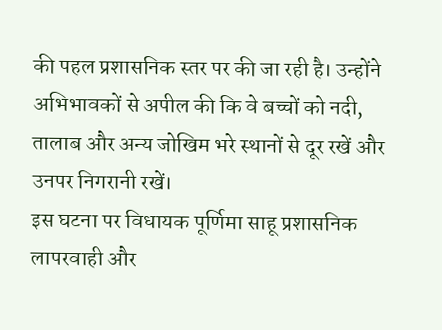की पहल प्रशासनिक स्तर पर की जा रही है। उन्होंने अभिभावकों से अपील की कि वे बच्चों को नदी, तालाब और अन्य जोखिम भरे स्थानों से दूर रखें और उनपर निगरानी रखें।
इस घटना पर विधायक पूर्णिमा साहू प्रशासनिक लापरवाही और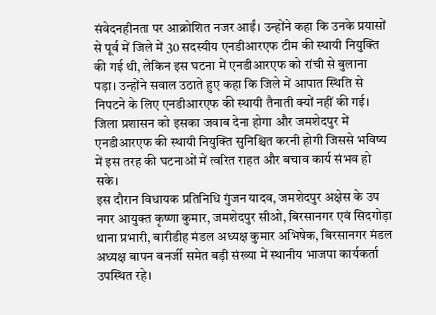संवेदनहीनता पर आक्रोशित नजर आईं। उन्होंने कहा कि उनके प्रयासों से पूर्व में जिले में 30 सदस्यीय एनडीआरएफ टीम की स्थायी नियुक्ति की गई थी, लेकिन इस घटना में एनडीआरएफ को रांची से बुलाना पड़ा। उन्होंने सवाल उठाते हुए कहा कि जिले में आपात स्थिति से निपटने के लिए एनडीआरएफ की स्थायी तैनाती क्यों नहीं की गई। जिला प्रशासन को इसका जवाब देना होगा और जमशेदपुर में एनडीआरएफ की स्थायी नियुक्ति सुनिश्चित करनी होगी जिससे भविष्य में इस तरह की घटनाओं में त्वरित राहत और बचाव कार्य संभव हो सके।
इस दौरान विधायक प्रतिनिधि गुंजन यादव, जमशेदपुर अक्षेस के उप नगर आयुक्त कृष्णा कुमार, जमशेदपुर सीओ, बिरसानगर एवं सिदगोड़ा थाना प्रभारी, बारीडीह मंडल अध्यक्ष कुमार अभिषेक, बिरसानगर मंडल अध्यक्ष बापन बनर्जी समेत बड़ी संख्या में स्थानीय भाजपा कार्यकर्ता उपस्थित रहे।